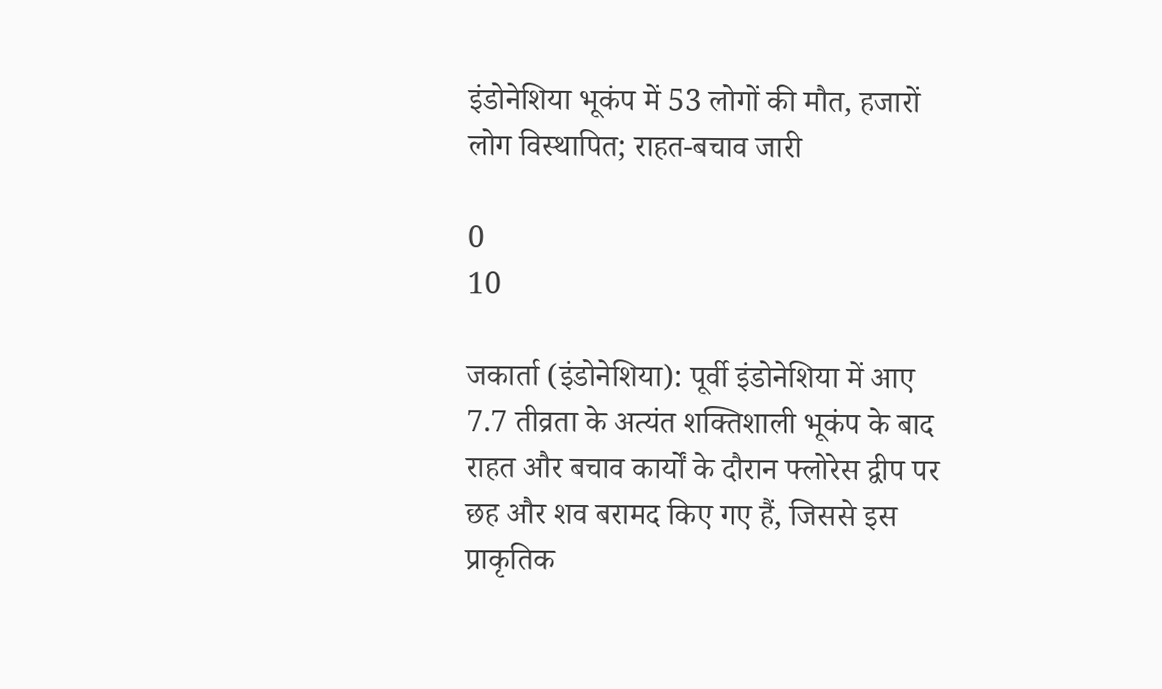इंडोनेशिया भूकंप में 53 लोगों की मौत, हजारों लोग विस्थापित; राहत-बचाव जारी

0
10

जकार्ता (इंडोनेशिया): पूर्वी इंडोनेशिया में आए 7.7 तीव्रता के अत्यंत शक्तिशाली भूकंप के बाद राहत और बचाव कार्यों के दौरान फ्लोरेस द्वीप पर छह और शव बरामद किए गए हैं, जिससे इस प्राकृतिक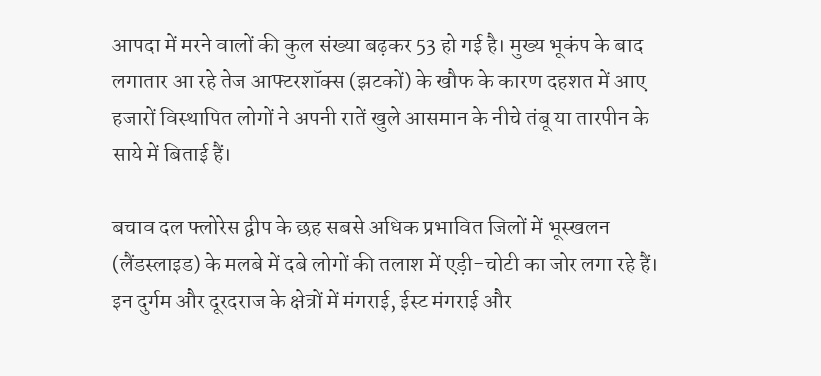आपदा में मरने वालों की कुल संख्या बढ़कर 53 हो गई है। मुख्य भूकंप के बाद लगातार आ रहे तेज आफ्टरशॉक्स (झटकों) के खौफ के कारण दहशत में आए हजारों विस्थापित लोगों ने अपनी रातें खुले आसमान के नीचे तंबू या तारपीन के साये में बिताई हैं।

बचाव दल फ्लोरेस द्वीप के छह सबसे अधिक प्रभावित जिलों में भूस्खलन (लैंडस्लाइड) के मलबे में दबे लोगों की तलाश में एड़ी-चोटी का जोर लगा रहे हैं। इन दुर्गम और दूरदराज के क्षेत्रों में मंगराई, ईस्ट मंगराई और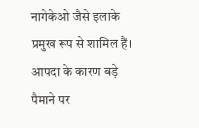नागेकेओ जैसे इलाके प्रमुख रूप से शामिल हैं। आपदा के कारण बड़े पैमाने पर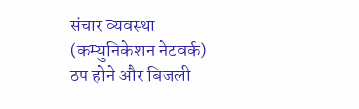संचार व्यवस्था (कम्युनिकेशन नेटवर्क) ठप होने और बिजली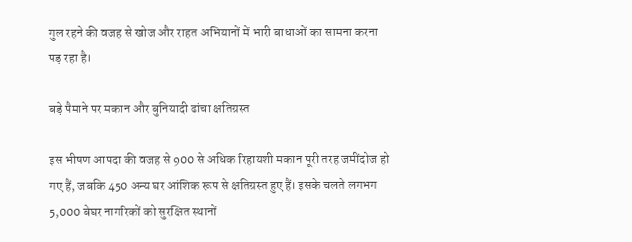गुल रहने की वजह से खोज और राहत अभियानों में भारी बाधाओं का सामना करना पड़ रहा है।

बड़े पैमाने पर मकान और बुनियादी ढांचा क्षतिग्रस्त

इस भीषण आपदा की वजह से 900 से अधिक रिहायशी मकान पूरी तरह जमींदोज हो गए हैं, जबकि 450 अन्य घर आंशिक रूप से क्षतिग्रस्त हुए हैं। इसके चलते लगभग 5,000 बेघर नागरिकों को सुरक्षित स्थानों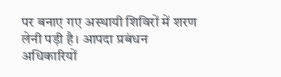पर बनाए गए अस्थायी शिविरों में शरण लेनी पड़ी है। आपदा प्रबंधन अधिकारियों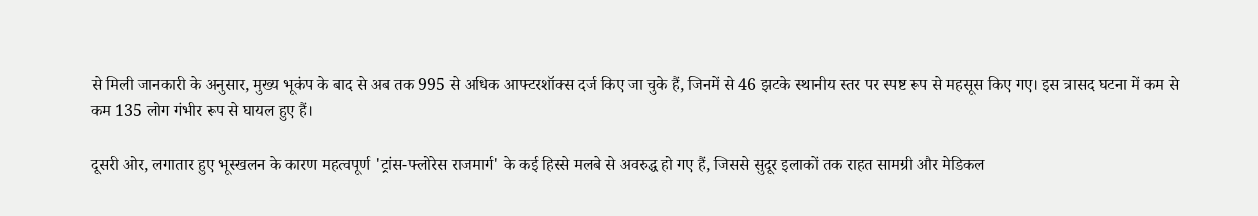से मिली जानकारी के अनुसार, मुख्य भूकंप के बाद से अब तक 995 से अधिक आफ्टरशॉक्स दर्ज किए जा चुके हैं, जिनमें से 46 झटके स्थानीय स्तर पर स्पष्ट रूप से महसूस किए गए। इस त्रासद घटना में कम से कम 135 लोग गंभीर रूप से घायल हुए हैं।

दूसरी ओर, लगातार हुए भूस्खलन के कारण महत्वपूर्ण 'ट्रांस-फ्लोरेस राजमार्ग' के कई हिस्से मलबे से अवरुद्ध हो गए हैं, जिससे सुदूर इलाकों तक राहत सामग्री और मेडिकल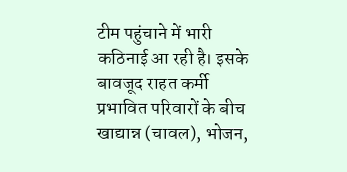टीम पहुंचाने में भारी कठिनाई आ रही है। इसके बावजूद राहत कर्मी प्रभावित परिवारों के बीच खाद्यान्न (चावल), भोजन,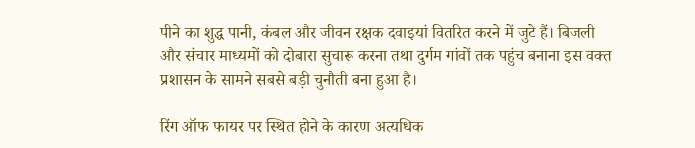पीने का शुद्ध पानी, कंबल और जीवन रक्षक दवाइयां वितरित करने में जुटे हैं। बिजली और संचार माध्यमों को दोबारा सुचारू करना तथा दुर्गम गांवों तक पहुंच बनाना इस वक्त प्रशासन के सामने सबसे बड़ी चुनौती बना हुआ है।

रिंग ऑफ फायर पर स्थित होने के कारण अत्यधिक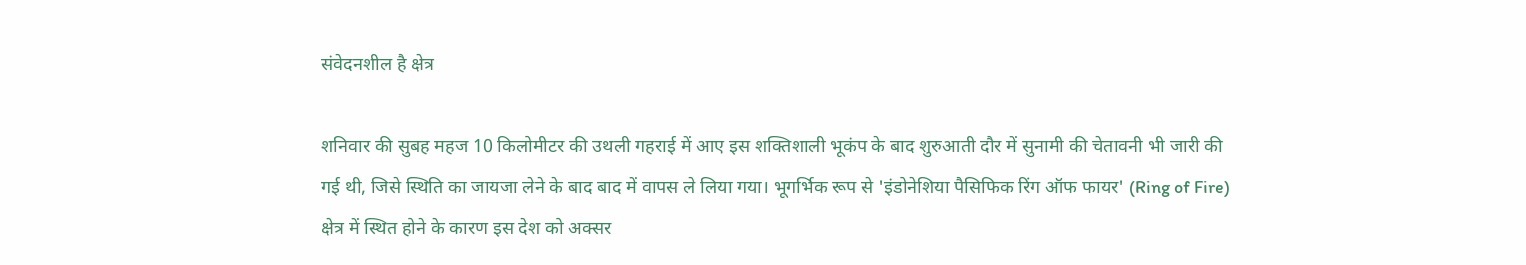संवेदनशील है क्षेत्र

शनिवार की सुबह महज 10 किलोमीटर की उथली गहराई में आए इस शक्तिशाली भूकंप के बाद शुरुआती दौर में सुनामी की चेतावनी भी जारी की गई थी, जिसे स्थिति का जायजा लेने के बाद बाद में वापस ले लिया गया। भूगर्भिक रूप से 'इंडोनेशिया पैसिफिक रिंग ऑफ फायर' (Ring of Fire) क्षेत्र में स्थित होने के कारण इस देश को अक्सर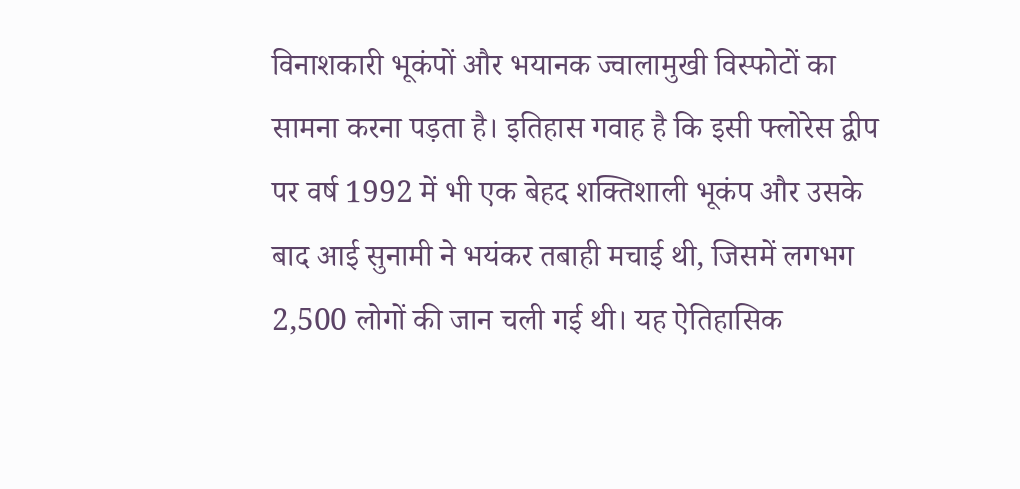विनाशकारी भूकंपों और भयानक ज्वालामुखी विस्फोटों का सामना करना पड़ता है। इतिहास गवाह है कि इसी फ्लोरेस द्वीप पर वर्ष 1992 में भी एक बेहद शक्तिशाली भूकंप और उसके बाद आई सुनामी ने भयंकर तबाही मचाई थी, जिसमें लगभग 2,500 लोगों की जान चली गई थी। यह ऐतिहासिक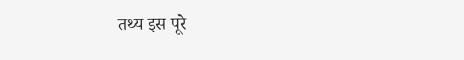तथ्य इस पूरे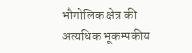भौगोलिक क्षेत्र की अत्यधिक भूकम्पकीय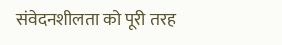संवेदनशीलता को पूरी तरह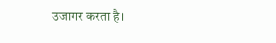उजागर करता है।